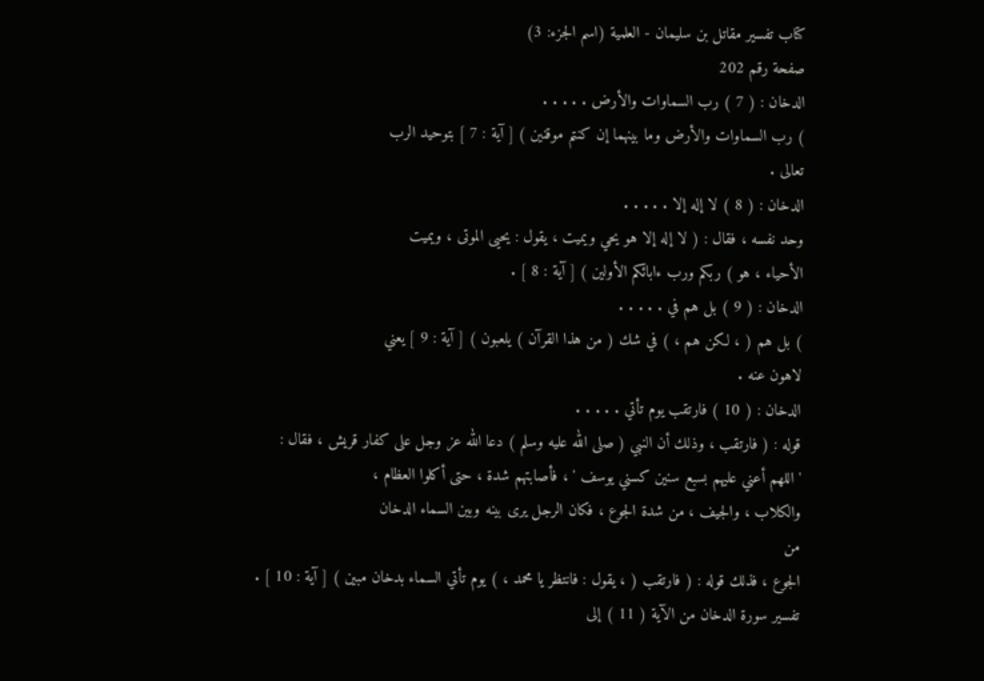كتاب تفسير مقاتل بن سليمان - العلمية (اسم الجزء: 3)
صفحة رقم 202
الدخان : ( 7 ) رب السماوات والأرض . . . . .
) رب السماوات والأرض وما بينهما إن كنتم موقنين ) [ آية : 7 ] بتوحيد الرب
تعالى .
الدخان : ( 8 ) لا إله إلا . . . . .
وحد نفسه ، فقال : ( لا إله إلا هو يحي ويميت ، يقول : يحيى الموتى ، ويميت
الأحياء ، هو ) ربكم ورب ءابائكم الأولين ) [ آية : 8 ] .
الدخان : ( 9 ) بل هم في . . . . .
) بل هم ( ، لكن هم ، ) في شك ( من هذا القرآن ) يلعبون ) [ آية : 9 ] يعني
لاهون عنه .
الدخان : ( 10 ) فارتقب يوم تأتي . . . . .
قوله : ( فارتقب ، وذلك أن النبي ( صلى الله عليه وسلم ) دعا الله عز وجل على كفار قريش ، فقال :
' اللهم أعني عليهم بسبع سنين كسني يوسف ' ، فأصابتهم شدة ، حتى أكلوا العظام ،
والكلاب ، والجيف ، من شدة الجوع ، فكان الرجل يرى بينه وبين السماء الدخان
من
الجوع ، فذلك قوله : ( فارتقب ( ، يقول : فانتظر يا محمد ، ) يوم تأتي السماء بدخان مبين ) [ آية : 10 ] .
تفسير سورة الدخان من الآية ( 11 ) إلى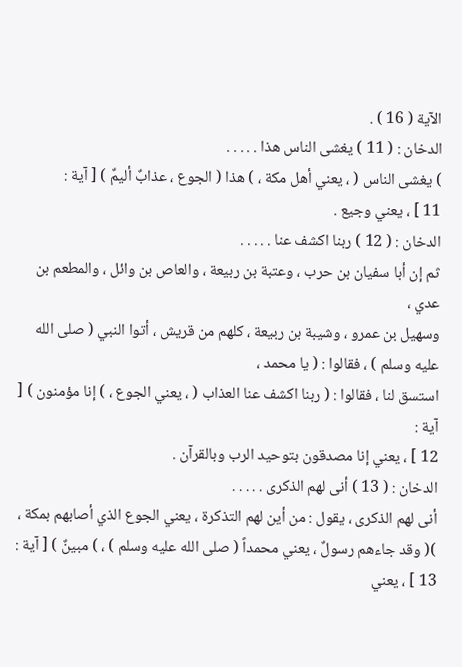الآية ( 16 ) .
الدخان : ( 11 ) يغشى الناس هذا . . . . .
) يغشى الناس ( ، يعني أهل مكة ، ) هذا ( الجوع ، عذابٌ أليمٌ ) [ آية :
11 ] ، يعني وجيع .
الدخان : ( 12 ) ربنا اكشف عنا . . . . .
ثم إن أبا سفيان بن حرب ، وعتبة بن ربيعة ، والعاص بن وائل ، والمطعم بن عدي ،
وسهيل بن عمرو ، وشيبة بن ربيعة ، كلهم من قريش ، أتوا النبي ( صلى الله عليه وسلم ) ، فقالوا : ( يا محمد ،
استسق لنا ، فقالوا : ( ربنا اكشف عنا العذاب ( ، يعني الجوع ، ) إنا مؤمنون ) [ آية :
12 ] ، يعني إنا مصدقون بتوحيد الرب وبالقرآن .
الدخان : ( 13 ) أنى لهم الذكرى . . . . .
أنى لهم الذكرى ، يقول : من أين لهم التذكرة ، يعني الجوع الذي أصابهم بمكة ،
)( وقد جاءهم رسولٌ ، يعني محمداً ( صلى الله عليه وسلم ) ، ) مبينٌ ) [ آية : 13 ] ، يعني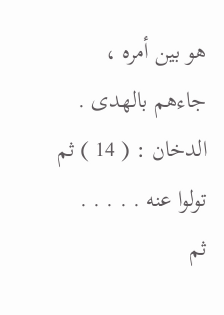هو بين أمره ،
جاءهم بالهدى .
الدخان : ( 14 ) ثم تولوا عنه . . . . .
ثم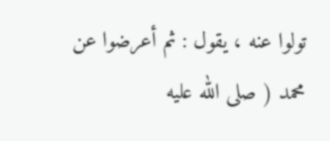تولوا عنه ، يقول : ثم أعرضوا عن محمد ( صلى الله عليه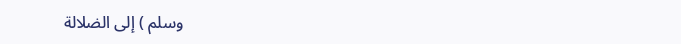وسلم ) إلى الضلالة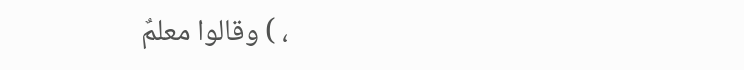، ) وقالوا معلمٌ